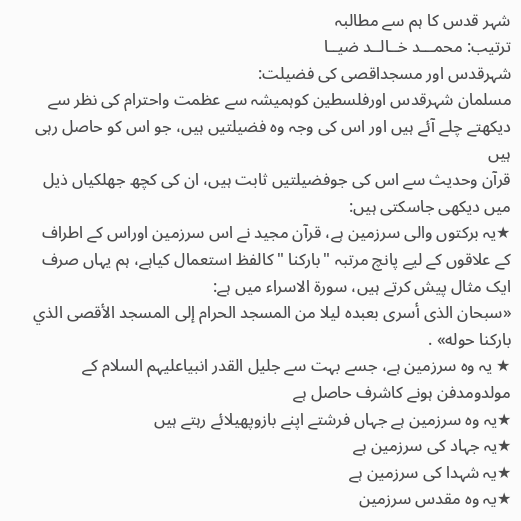شہر قدس کا ہم سے مطالبہ
ترتیب: محمـــد خــالــد ضیــا
شہرقدس اور مسجداقصی کی فضیلت:
مسلمان شہرقدس اورفلسطین کوہمیشہ سے عظمت واحترام کی نظر سے دیکھتے چلے آئے ہیں اور اس کی وجہ وہ فضیلتیں ہیں، جو اس کو حاصل رہی ہیں
قرآن وحدیث سے اس کی جوفضیلتیں ثابت ہیں، ان کی کچھ جھلکیاں ذیل میں دیکھی جاسکتی ہیں:
★یہ برکتوں والی سرزمین ہے، قرآن مجید نے اس سرزمین اوراس کے اطراف کے علاقوں کے لیے پانچ مرتبہ "بارکنا "کالفظ استعمال کیاہے، ہم یہاں صرف ایک مثال پیش کرتے ہیں، سورۃ الاسراء میں ہے:
«سبحان الذی أسرى بعبده ليلا من المسجد الحرام إلى المسجد الأقصى الذي باركنا حوله» .
★ یہ وہ سرزمین ہے، جسے بہت سے جلیل القدر انبیاعلیہم السلام کے مولدومدفن ہونے کاشرف حاصل ہے
★یہ وہ سرزمین ہے جہاں فرشتے اپنے بازوپھیلائے رہتے ہیں
★یہ جہاد کی سرزمین ہے
★یہ شہدا کی سرزمین ہے
★یہ وہ مقدس سرزمین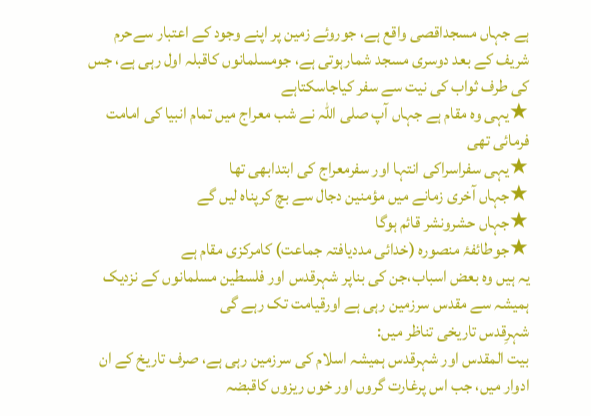ہے جہاں مسجداقصی واقع ہے، جوروئے زمین پر اپنے وجود کے اعتبار سےحرم شریف کے بعد دوسری مسجد شمارہوتی ہے، جومسلمانوں کاقبلہ اول رہی ہے، جس کی طرف ثواب کی نیت سے سفر کیاجاسکتاہے
★یہی وہ مقام ہے جہاں آپ صلی اللہ نے شب معراج میں تمام انبیا کی امامت فرمائی تھی
★یہی سفراسراکی انتہا اور سفرمعراج کی ابتدابھی تھا
★جہاں آخری زمانے میں مؤمنین دجال سے بچ کرپناہ لیں گے
★جہاں حشرونشر قائم ہوگا
★جوطائفۂ منصورہ (خدائی مددیافتہ جماعت) کامرکزی مقام ہے
یہ ہیں وہ بعض اسباب،جن کی بناپر شہرقدس اور فلسطین مسلمانوں کے نزدیک ہمیشہ سے مقدس سرزمین رہی ہے اورقیامت تک رہے گی
شہرِقدس تاریخی تناظر میں:
بیت المقدس اور شہرقدس ہمیشہ اسلام کی سرزمین رہی ہے، صرف تاریخ کے ان ادوار میں، جب اس پرغارت گروں اور خوں ریزوں کاقبضہ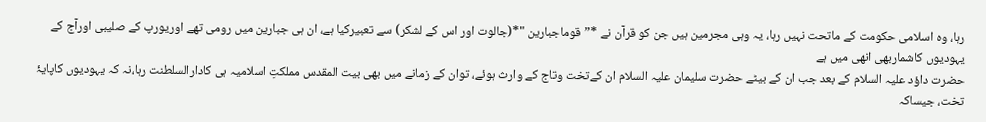رہا، وہ اسلامی حکومت کے ماتحت نہیں رہا، یہ وہی مجرمین ہیں جن کو قرآن نے *”قوماجبارین "*(جالوت اور اس کے لشکر) سے تعبیرکیا ہے، ان ہی جبارین میں رومی تھے اوریورپ کے صلیبی اورآج کے یہودیوں کاشماربھی انھی میں ہے
حضرت داؤد علیہ السلام کے بعد جب ان کے بیٹے حضرت سلیمان علیہ السلام ان کےتخت وتاج کے وارث ہوئے، توان کے زمانے میں بھی بیت المقدس مملکتِ اسلامیہ ہی کادارالسلطنت رہا،نہ کہ یہودیوں کاپایۂ تخت، جیساکہ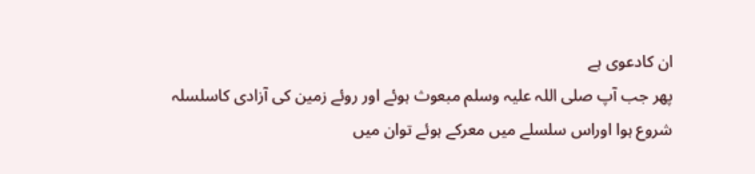ان کادعوی ہے
پھر جب آپ صلی اللہ علیہ وسلم مبعوث ہوئے اور روئے زمین کی آزادی کاسلسلہ شروع ہوا اوراس سلسلے میں معرکے ہوئے توان میں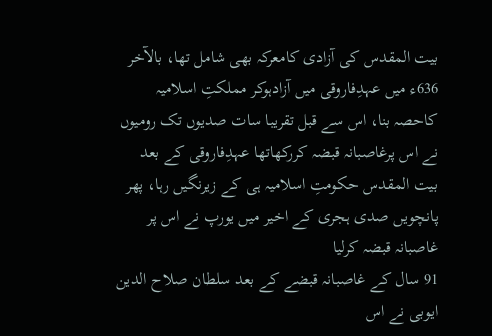بیت المقدس کی آزادی کامعرکہ بھی شامل تھا، بالآخر 636ء میں عہدِفاروقی میں آزادہوکر مملکتِ اسلامیہ کاحصہ بنا، اس سے قبل تقریبا سات صدیوں تک رومیوں نے اس پرغاصبانہ قبضہ کررکھاتھا عہدِفاروقی کے بعد بیت المقدس حکومتِ اسلامیہ ہی کے زیرنگیں رہا، پھر پانچویں صدی ہجری کے اخیر میں یورپ نے اس پر غاصبانہ قبضہ کرلیا
91 سال کے غاصبانہ قبضے کے بعد سلطان صلاح الدین ایوبی نے اس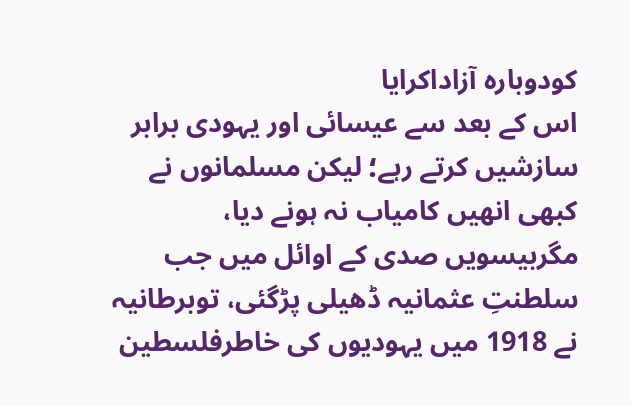کودوبارہ آزاداکرایا
اس کے بعد سے عیسائی اور یہودی برابر سازشیں کرتے رہے؛ لیکن مسلمانوں نے کبھی انھیں کامیاب نہ ہونے دیا، مگربیسویں صدی کے اوائل میں جب سلطنتِ عثمانیہ ڈھیلی پڑگئی، توبرطانیہ نے 1918 میں یہودیوں کی خاطرفلسطین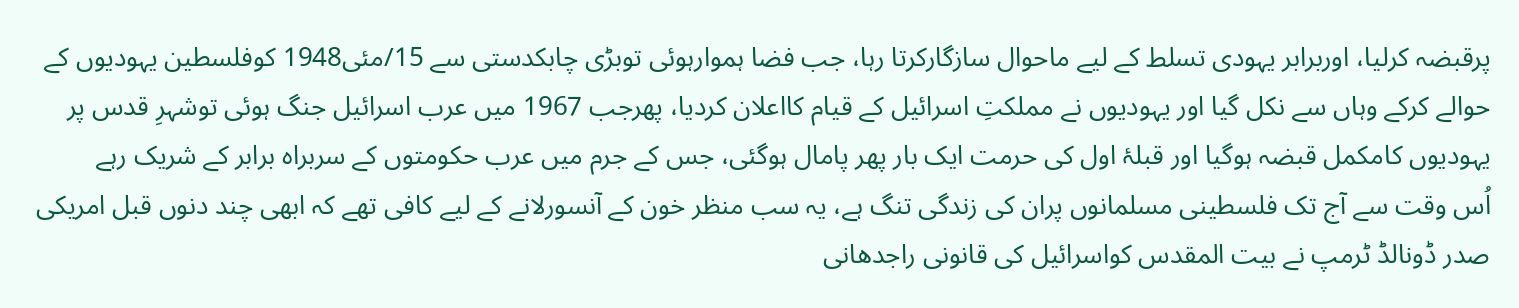پرقبضہ کرلیا، اوربرابر یہودی تسلط کے لیے ماحوال سازگارکرتا رہا، جب فضا ہموارہوئی توبڑی چابکدستی سے 15/مئی1948 کوفلسطین یہودیوں کے حوالے کرکے وہاں سے نکل گیا اور یہودیوں نے مملکتِ اسرائیل کے قیام کااعلان کردیا، پھرجب 1967 میں عرب اسرائیل جنگ ہوئی توشہرِ قدس پر یہودیوں کامکمل قبضہ ہوگیا اور قبلۂ اول کی حرمت ایک بار پھر پامال ہوگئی، جس کے جرم میں عرب حکومتوں کے سربراہ برابر کے شریک رہے
اُس وقت سے آج تک فلسطینی مسلمانوں پران کی زندگی تنگ ہے، یہ سب منظر خون کے آنسورلانے کے لیے کافی تھے کہ ابھی چند دنوں قبل امریکی صدر ڈونالڈ ٹرمپ نے بیت المقدس کواسرائیل کی قانونی راجدھانی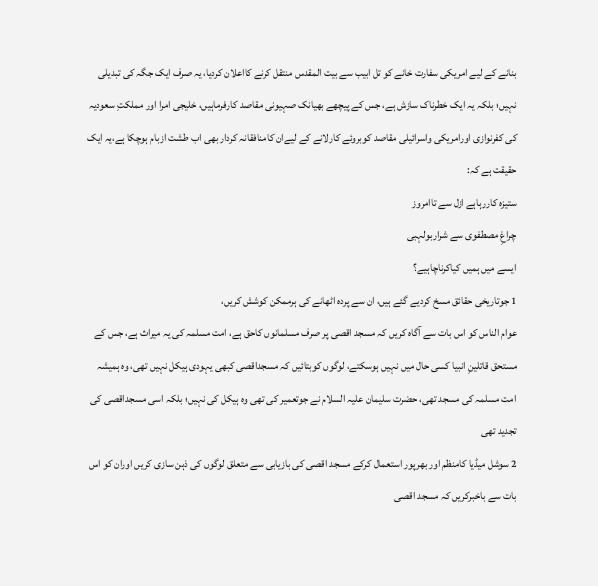بنانے کے لیے امریکی سفارت خانے کو تل ابیب سے بیت المقدس منتقل کرنے کااعلان کردیا، یہ صرف ایک جگہ کی تبدیلی نہیں؛ بلکہ یہ ایک خطرناک سازش ہے، جس کے پیچھے بھیانک صہیونی مقاصد کارفرماہیں، خلیجی امرا اور مملکتِ سعودیہ کی کفرنوازی اورامریکی واسرائیلی مقاصد کوبروئے کارلانے کے لیےان کامنافقانہ کردار بھی اب طشت ازبام ہوچکا ہے،یہ ایک حقیقت ہے کہ:
ستیزہ کاررہاہے ازل سے تاامروز
چراغِ مصطفوی سے شراربولہبی
ایسے میں ہمیں کیاکرناچاہیے؟
1 جوتاریخی حقائق مسخ کردیے گئے ہیں، ان سے پردہ اٹھانے کی ہرممکن کوشش کریں،
عوام الناس کو اس بات سے آگاہ کریں کہ مسجد اقصی پر صرف مسلمانوں کاحق ہے، امت مسلمہ کی یہ میراث ہے، جس کے مستحق قاتلینِ انبیا کسی حال میں نہیں ہوسکتے، لوگوں کوبتائیں کہ مسجداقصی کبھی یہودی ہیکل نہیں تھی، وہ ہمیشہ امت مسلمہ کی مسجد تھی، حضرت سلیمان علیہ السلام نے جوتعمیر کی تھی وہ ہیکل کی نہیں؛ بلکہ اسی مسجداقصی کی تجدید تھی
2 سوشل میڈیا کامنظم اور بھرپور استعمال کرکے مسجد اقصی کی بازیابی سے متعلق لوگوں کی ذہن سازی کریں اوران کو اس بات سے باخبرکریں کہ مسجد اقصی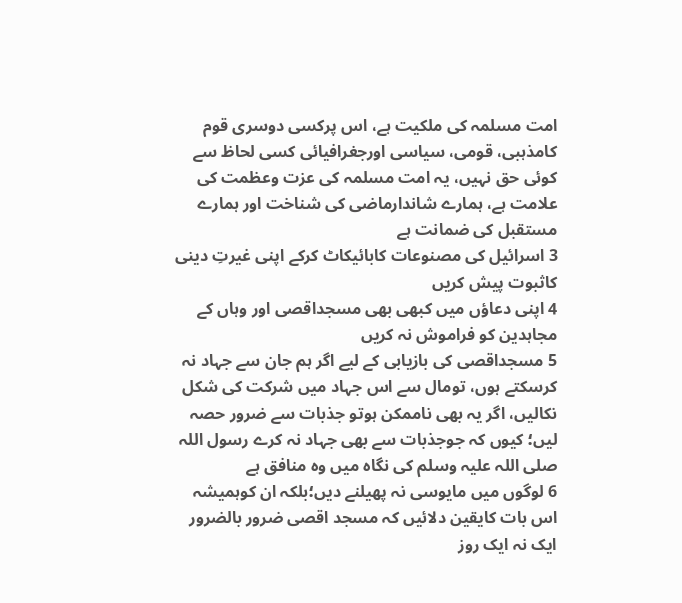امت مسلمہ کی ملکیت ہے، اس پرکسی دوسری قوم کامذہبی، قومی، سیاسی اورجغرافیائی کسی لحاظ سے کوئی حق نہیں، یہ امت مسلمہ کی عزت وعظمت کی علامت ہے، ہمارے شاندارماضی کی شناخت اور ہمارے مستقبل کی ضمانت ہے
3 اسرائیل کی مصنوعات کابائیکاٹ کرکے اپنی غیرتِ دینی کاثبوت پیش کریں
4 اپنی دعاؤں میں کبھی بھی مسجداقصی اور وہاں کے مجاہدین کو فراموش نہ کریں
5 مسجداقصی کی بازیابی کے لیے اگر ہم جان سے جہاد نہ کرسکتے ہوں، تومال سے اس جہاد میں شرکت کی شکل نکالیں، اگر یہ بھی ناممکن ہوتو جذبات سے ضرور حصہ لیں؛ کیوں کہ جوجذبات سے بھی جہاد نہ کرے رسول اللہ صلی اللہ علیہ وسلم کی نگاہ میں وہ منافق ہے
6 لوگوں میں مایوسی نہ پھیلنے دیں؛بلکہ ان کوہمیشہ اس بات کایقین دلائیں کہ مسجد اقصی ضرور بالضرور ایک نہ ایک روز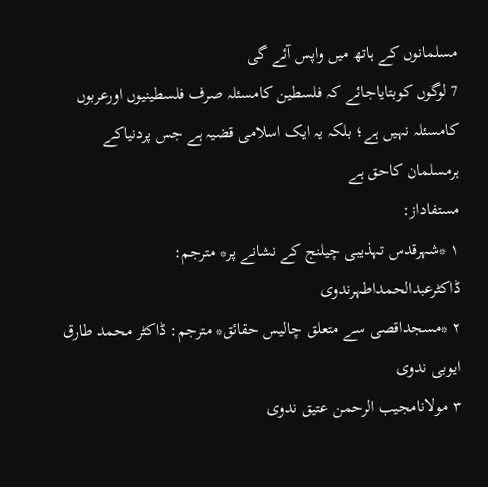مسلمانوں کے ہاتھ میں واپس آئے گی
7 لوگوں کوبتایاجائے کہ فلسطین کامسئلہ صرف فلسطینیوں اورعربوں کامسئلہ نہیں ہے؛ بلکہ یہ ایک اسلامی قضیہ ہے جس پردنیاکے ہرمسلمان کاحق ہے
مستفاداز:
۱ *شہرقدس تہذیبی چیلنج کے نشانے پر* مترجم: ڈاکٹرعبدالحمداطہرندوی
۲ *مسجداقصی سے متعلق چالیس حقائق* مترجم: ڈاکٹر محمد طارق ایوبی ندوی
۳ مولانامجیب الرحمن عتیق ندوی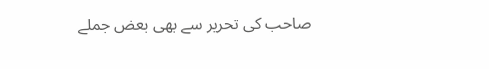صاحب کی تحریر سے بھی بعض جملے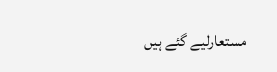مستعارلیے گئے ہیں